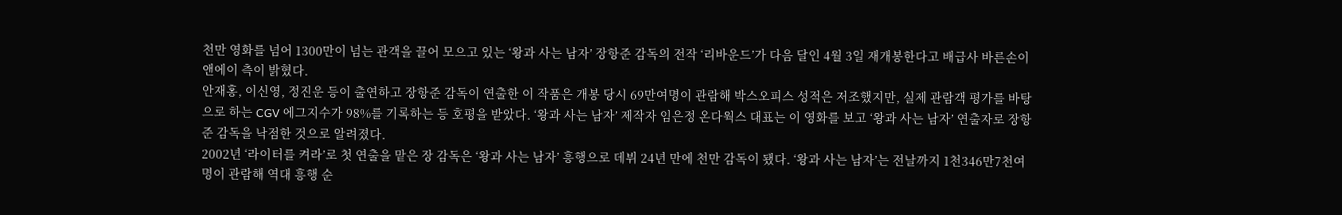천만 영화를 넘어 1300만이 넘는 관객을 끌어 모으고 있는 ‘왕과 사는 남자’ 장항준 감독의 전작 ‘리바운드’가 다음 달인 4월 3일 재개봉한다고 배급사 바른손이앤에이 측이 밝혔다.
안재홍, 이신영, 정진운 등이 출연하고 장항준 감독이 연출한 이 작품은 개봉 당시 69만여명이 관람해 박스오피스 성적은 저조했지만, 실제 관람객 평가를 바탕으로 하는 CGV 에그지수가 98%를 기록하는 등 호평을 받았다. ‘왕과 사는 남자’ 제작자 임은정 온다웍스 대표는 이 영화를 보고 ‘왕과 사는 남자’ 연출자로 장항준 감독을 낙점한 것으로 알려졌다.
2002년 ‘라이터를 켜라’로 첫 연출을 맡은 장 감독은 ‘왕과 사는 남자’ 흥행으로 데뷔 24년 만에 천만 감독이 됐다. ‘왕과 사는 남자’는 전날까지 1천346만7천여 명이 관람해 역대 흥행 순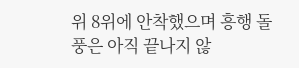위 8위에 안착했으며 흥행 돌풍은 아직 끝나지 않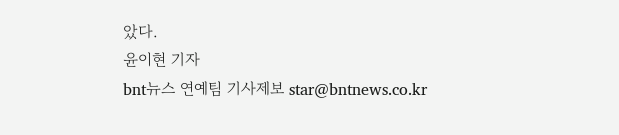았다.
윤이현 기자
bnt뉴스 연예팀 기사제보 star@bntnews.co.kr